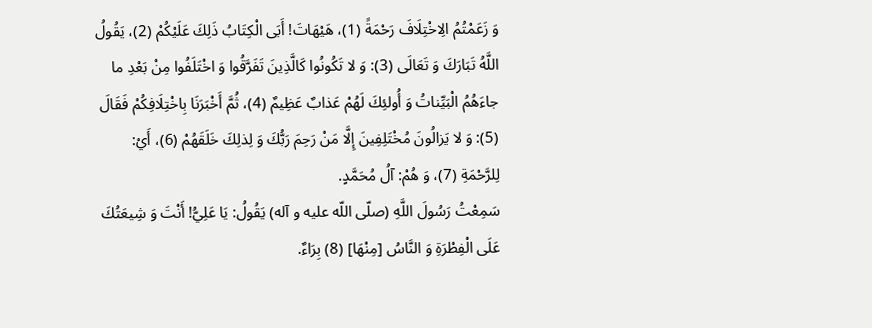وَ زَعَمْتُمُ الِاخْتِلَافَ رَحْمَةً (1)، هَيْهَاتَ! أَبَى الْكِتَابُ ذَلِكَ عَلَيْكُمْ (2)، يَقُولُ اللَّهُ تَبَارَكَ وَ تَعَالَى (3): وَ لا تَكُونُوا كَالَّذِينَ تَفَرَّقُوا وَ اخْتَلَفُوا مِنْ بَعْدِ ما جاءَهُمُ الْبَيِّناتُ وَ أُولئِكَ لَهُمْ عَذابٌ عَظِيمٌ (4)، ثُمَّ أَخْبَرَنَا بِاخْتِلَافِكُمْ فَقَالَ (5): وَ لا يَزالُونَ مُخْتَلِفِينَ إِلَّا مَنْ رَحِمَ رَبُّكَ وَ لِذلِكَ خَلَقَهُمْ (6)، أَيْ: لِلرَّحْمَةِ (7)، وَ هُمْ: آلُ مُحَمَّدٍ.
سَمِعْتُ رَسُولَ اللَّهِ (صلّى اللّه عليه و آله) يَقُولُ: يَا عَلِيُّ! أَنْتَ وَ شِيعَتُكَ عَلَى الْفِطْرَةِ وَ النَّاسُ [مِنْهَا] (8) بِرَاءٌ.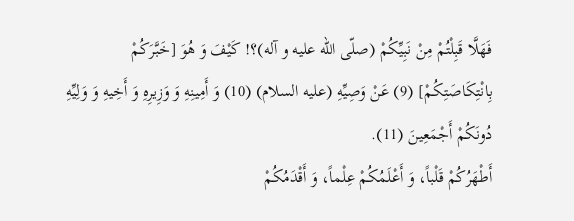فَهَلَّا قَبِلْتُمْ مِنْ نَبِيِّكُمْ (صلّى اللّه عليه و آله)؟! كَيْفَ وَ هُوَ [خَبَّرَكُمْ بِانْتِكَاصَتِكُمْ] (9) عَنْ وَصِيِّهِ (عليه السلام) (10) وَ أَمِينِهِ وَ وَزِيرِهِ وَ أَخِيهِ وَ وَلِيِّهِ دُونَكُمْ أَجْمَعِينَ (11).
أَطْهَرُكُمْ قَلْباً، وَ أَعْلَمُكُمْ عِلْماً، وَ أَقْدَمُكُمْ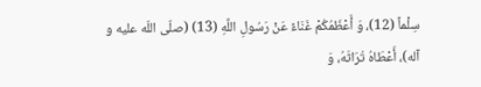سِلْماً (12)، وَ أَعْظَمُكُمْ غَنَاءً عَنْ رَسُولِ اللَّهِ (13) (صلّى اللّه عليه و آله)، أَعْطَاهُ تُرَاثَهُ، وَ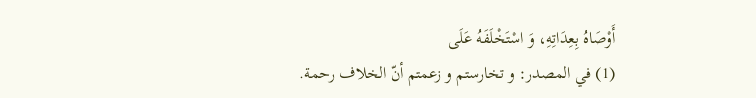أَوْصَاهُ بِعِدَاتِهِ، وَ اسْتَخْلَفَهُ عَلَى
(1) في المصدر: و تخارستم و زعمتم أنّ الخلاف رحمة.